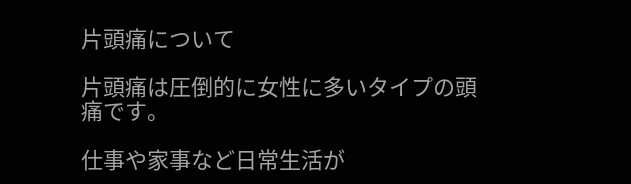片頭痛について

片頭痛は圧倒的に女性に多いタイプの頭痛です。

仕事や家事など日常生活が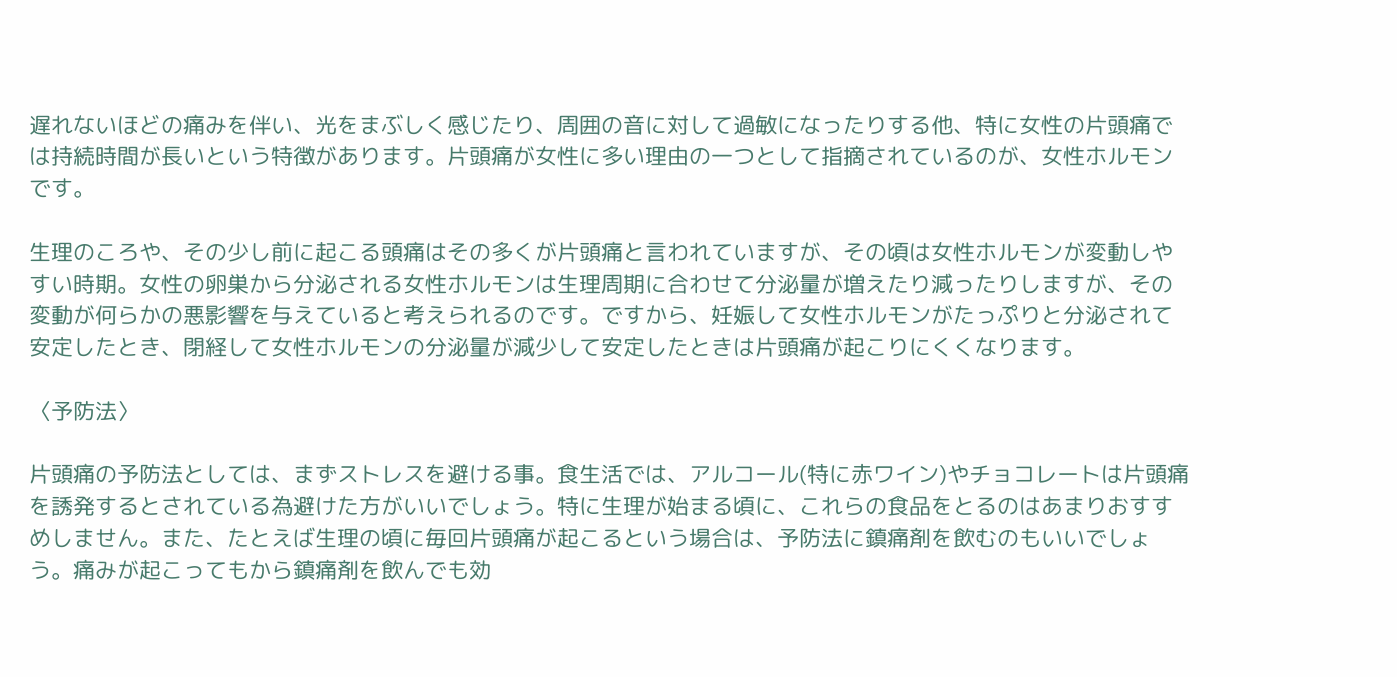遅れないほどの痛みを伴い、光をまぶしく感じたり、周囲の音に対して過敏になったりする他、特に女性の片頭痛では持続時間が長いという特徴があります。片頭痛が女性に多い理由の一つとして指摘されているのが、女性ホルモンです。

生理のころや、その少し前に起こる頭痛はその多くが片頭痛と言われていますが、その頃は女性ホルモンが変動しやすい時期。女性の卵巣から分泌される女性ホルモンは生理周期に合わせて分泌量が増えたり減ったりしますが、その変動が何らかの悪影響を与えていると考えられるのです。ですから、妊娠して女性ホルモンがたっぷりと分泌されて安定したとき、閉経して女性ホルモンの分泌量が減少して安定したときは片頭痛が起こりにくくなります。

〈予防法〉

片頭痛の予防法としては、まずストレスを避ける事。食生活では、アルコール(特に赤ワイン)やチョコレートは片頭痛を誘発するとされている為避けた方がいいでしょう。特に生理が始まる頃に、これらの食品をとるのはあまりおすすめしません。また、たとえば生理の頃に毎回片頭痛が起こるという場合は、予防法に鎮痛剤を飲むのもいいでしょう。痛みが起こってもから鎮痛剤を飲んでも効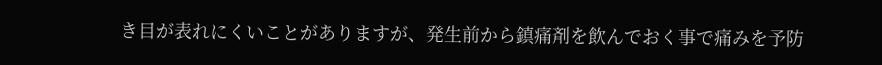き目が表れにくいことがありますが、発生前から鎮痛剤を飲んでおく事で痛みを予防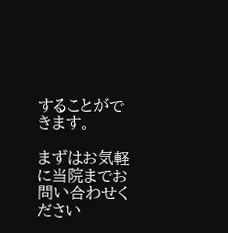することができます。

まずはお気軽に当院までお問い合わせください